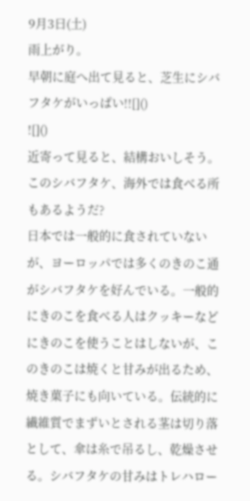9月3日(土)
雨上がり。
早朝に庭へ出て見ると、芝生にシバフタケがいっぱい!![]()
![]()
近寄って見ると、結構おいしそう。
このシバフタケ、海外では食べる所もあるようだ?
日本では一般的に食されていないが、ヨーロッパでは多くのきのこ通がシバフタケを好んでいる。一般的にきのこを食べる人はクッキーなどにきのこを使うことはしないが、このきのこは焼くと甘みが出るため、焼き菓子にも向いている。伝統的に繊維質でまずいとされる茎は切り落として、傘は糸で吊るし、乾燥させる。シバフタケの甘みはトレハロー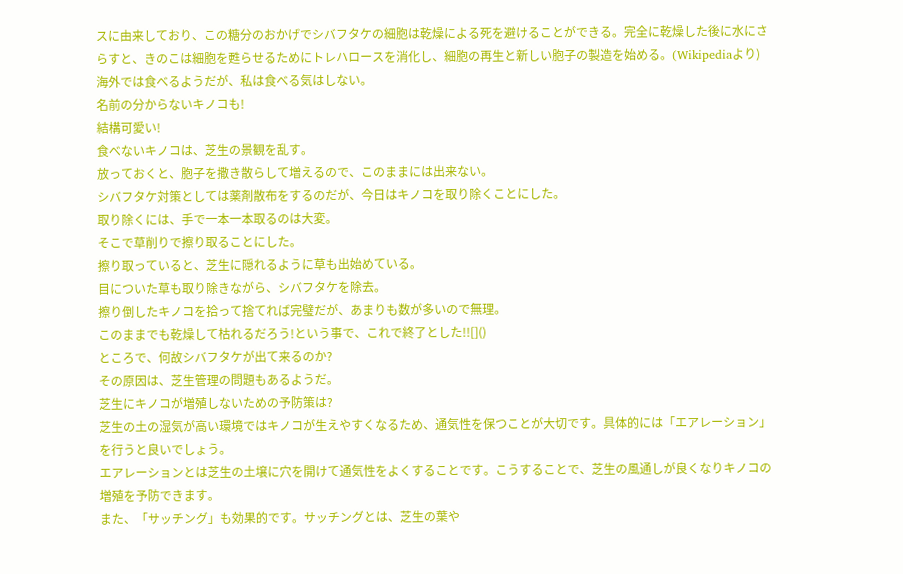スに由来しており、この糖分のおかげでシバフタケの細胞は乾燥による死を避けることができる。完全に乾燥した後に水にさらすと、きのこは細胞を甦らせるためにトレハロースを消化し、細胞の再生と新しい胞子の製造を始める。(Wikipediaより)
海外では食べるようだが、私は食べる気はしない。
名前の分からないキノコも!
結構可愛い!
食べないキノコは、芝生の景観を乱す。
放っておくと、胞子を撒き散らして増えるので、このままには出来ない。
シバフタケ対策としては薬剤散布をするのだが、今日はキノコを取り除くことにした。
取り除くには、手で一本一本取るのは大変。
そこで草削りで擦り取ることにした。
擦り取っていると、芝生に隠れるように草も出始めている。
目についた草も取り除きながら、シバフタケを除去。
擦り倒したキノコを拾って捨てれば完璧だが、あまりも数が多いので無理。
このままでも乾燥して枯れるだろう!という事で、これで終了とした!![]()
ところで、何故シバフタケが出て来るのか?
その原因は、芝生管理の問題もあるようだ。
芝生にキノコが増殖しないための予防策は?
芝生の土の湿気が高い環境ではキノコが生えやすくなるため、通気性を保つことが大切です。具体的には「エアレーション」を行うと良いでしょう。
エアレーションとは芝生の土壌に穴を開けて通気性をよくすることです。こうすることで、芝生の風通しが良くなりキノコの増殖を予防できます。
また、「サッチング」も効果的です。サッチングとは、芝生の葉や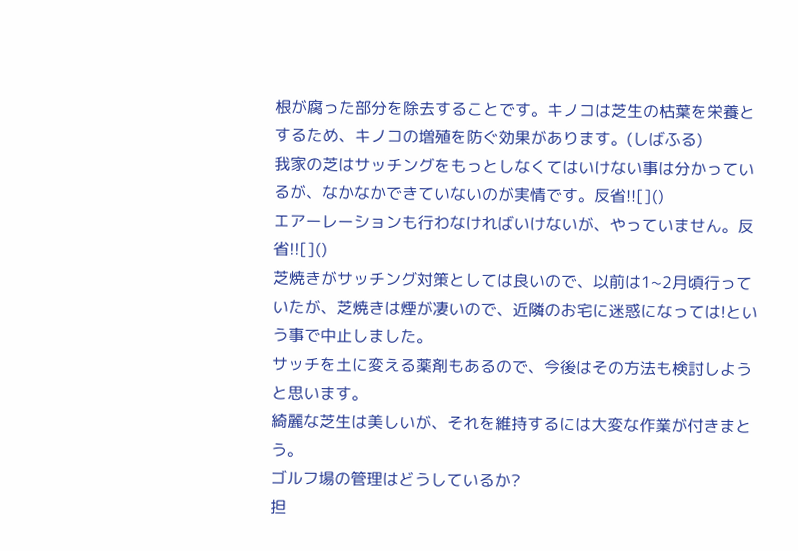根が腐った部分を除去することです。キノコは芝生の枯葉を栄養とするため、キノコの増殖を防ぐ効果があります。(しばふる)
我家の芝はサッチングをもっとしなくてはいけない事は分かっているが、なかなかできていないのが実情です。反省!![]()
エアーレーションも行わなければいけないが、やっていません。反省!![]()
芝焼きがサッチング対策としては良いので、以前は1~2月頃行っていたが、芝焼きは煙が凄いので、近隣のお宅に迷惑になっては!という事で中止しました。
サッチを土に変える薬剤もあるので、今後はその方法も検討しようと思います。
綺麗な芝生は美しいが、それを維持するには大変な作業が付きまとう。
ゴルフ場の管理はどうしているか?
担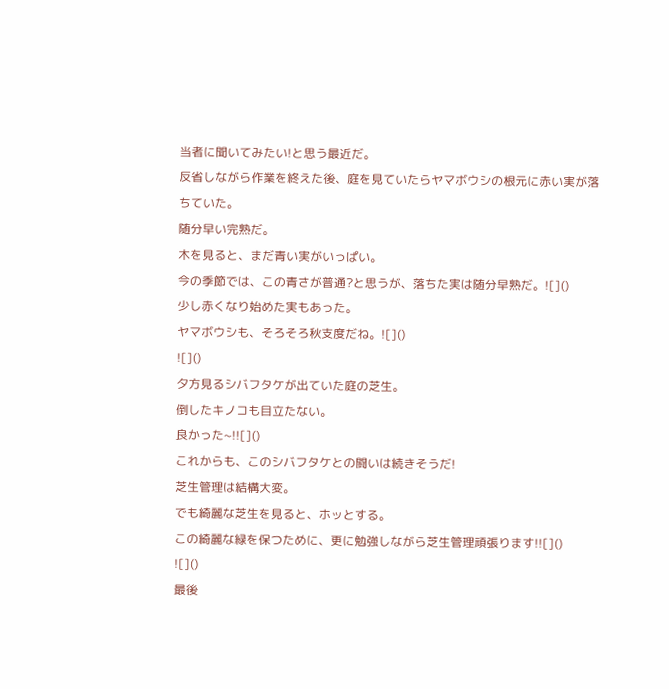当者に聞いてみたい!と思う最近だ。
反省しながら作業を終えた後、庭を見ていたらヤマボウシの根元に赤い実が落ちていた。
随分早い完熟だ。
木を見ると、まだ青い実がいっぱい。
今の季節では、この青さが普通?と思うが、落ちた実は随分早熟だ。![]()
少し赤くなり始めた実もあった。
ヤマボウシも、そろそろ秋支度だね。![]()
![]()
夕方見るシバフタケが出ていた庭の芝生。
倒したキノコも目立たない。
良かった~!![]()
これからも、このシバフタケとの闘いは続きそうだ!
芝生管理は結構大変。
でも綺麗な芝生を見ると、ホッとする。
この綺麗な緑を保つために、更に勉強しながら芝生管理頑張ります!![]()
![]()
最後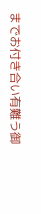までお付き合い有難う御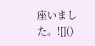座いました。![]()